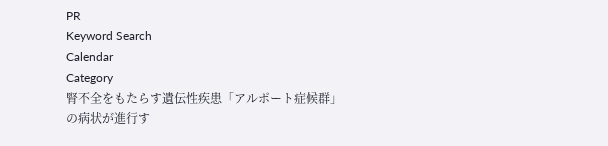PR
Keyword Search
Calendar
Category
腎不全をもたらす遺伝性疾患「アルポート症候群」の病状が進行す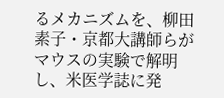るメカニズムを、柳田素子・京都大講師らがマウスの実験で解明し、米医学誌に発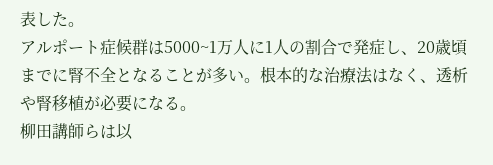表した。
アルポート症候群は5000~1万人に1人の割合で発症し、20歳頃までに腎不全となることが多い。根本的な治療法はなく、透析や腎移植が必要になる。
柳田講師らは以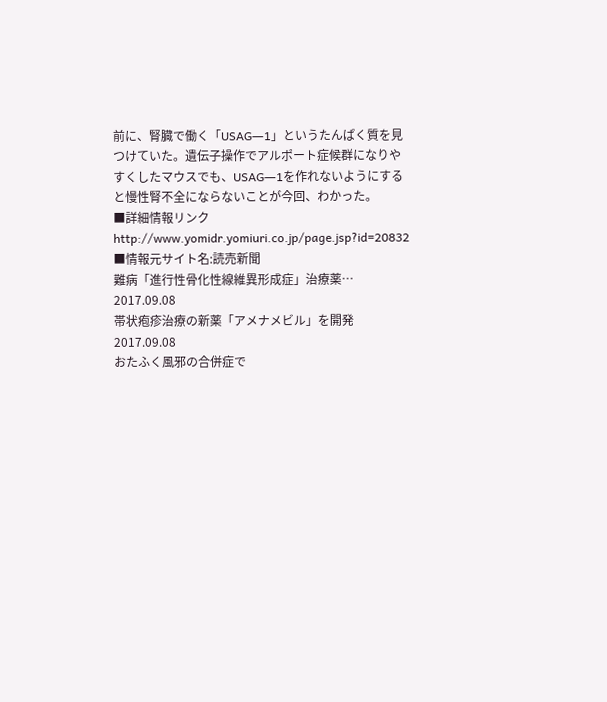前に、腎臓で働く「USAG―1」というたんぱく質を見つけていた。遺伝子操作でアルポート症候群になりやすくしたマウスでも、USAG―1を作れないようにすると慢性腎不全にならないことが今回、わかった。
■詳細情報リンク
http://www.yomidr.yomiuri.co.jp/page.jsp?id=20832
■情報元サイト名:読売新聞
難病「進行性骨化性線維異形成症」治療薬… 2017.09.08
帯状疱疹治療の新薬「アメナメビル」を開発 2017.09.08
おたふく風邪の合併症で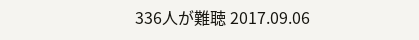336人が難聴 2017.09.06